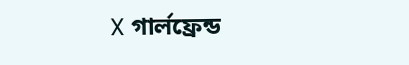X গার্লফ্রেন্ড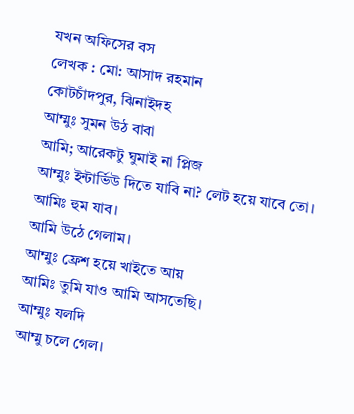যখন অফিসের বস
লেখক : মো: আসাদ রহমান
কোটচাঁদপুর, ঝিনাইদহ
আম্মুঃ সুমন উঠ বাবা
আমি; আরেকটু ঘুমাই না প্লিজ
আম্মুঃ ইন্টার্ভিউ দিতে যাবি না? লেট হয়ে যাবে তো।
আমিঃ হুম যাব।
আমি উঠে গেলাম।
আম্মুঃ ফ্রেশ হয়ে খাইতে আয়
আমিঃ তুমি যাও আমি আসতেছি।
আম্মুঃ যলদি
আম্মু চলে গেল।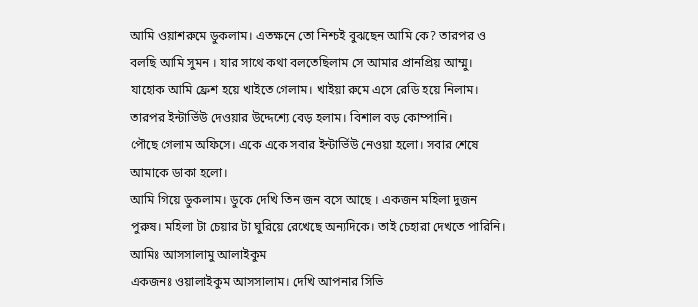আমি ওয়াশরুমে ডুকলাম। এতক্ষনে তো নিশ্চই বুঝছেন আমি কে? তারপর ও বলছি আমি সুমন । যার সাথে কথা বলতেছিলাম সে আমার প্রানপ্রিয় আম্মু।
যাহোক আমি ফ্রেশ হয়ে খাইতে গেলাম। খাইয়া রুমে এসে রেডি হয়ে নিলাম।
তারপর ইন্টার্ভিউ দেওয়ার উদ্দেশ্যে বেড় হলাম। বিশাল বড় কোম্পানি।
পৌছে গেলাম অফিসে। একে একে সবার ইন্টার্ভিউ নেওয়া হলো। সবার শেষে আমাকে ডাকা হলো।
আমি গিয়ে ডুকলাম। ডুকে দেখি তিন জন বসে আছে । একজন মহিলা দুজন পুরুষ। মহিলা টা চেয়ার টা ঘুরিয়ে রেখেছে অন্যদিকে। তাই চেহারা দেখতে পারিনি।
আমিঃ আসসালামু আলাইকুম
একজনঃ ওয়ালাইকুম আসসালাম। দেখি আপনার সিভি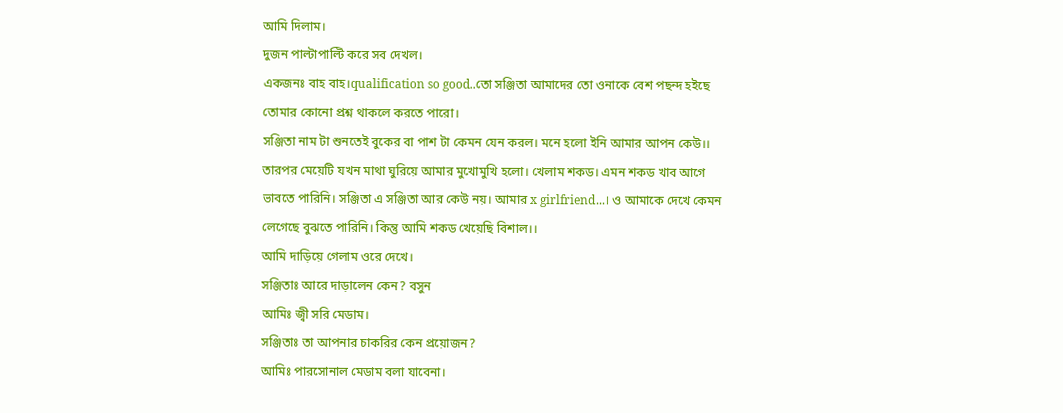আমি দিলাম।
দুজন পাল্টাপাল্টি করে সব দেখল।
একজনঃ বাহ বাহ।qualification so good..তো সঞ্জিতা আমাদের তো ওনাকে বেশ পছন্দ হইছে তোমার কোনো প্রশ্ন থাকলে করতে পারো।
সঞ্জিতা নাম টা শুনতেই বুকের বা পাশ টা কেমন যেন করল। মনে হলো ইনি আমার আপন কেউ।।
তারপর মেয়েটি যখন মাথা ঘুরিয়ে আমার মুখোমুখি হলো। খেলাম শকড। এমন শকড খাব আগে ভাবতে পারিনি। সঞ্জিতা এ সঞ্জিতা আর কেউ নয়। আমার x girlfriend...। ও আমাকে দেখে কেমন লেগেছে বুঝতে পারিনি। কিন্তু আমি শকড খেয়েছি বিশাল।।
আমি দাড়িয়ে গেলাম ওরে দেখে।
সঞ্জিতাঃ আরে দাড়ালেন কেন? বসুন
আমিঃ জ্বী সরি মেডাম।
সঞ্জিতাঃ তা আপনার চাকরির কেন প্রয়োজন?
আমিঃ পারসোনাল মেডাম বলা যাবেনা।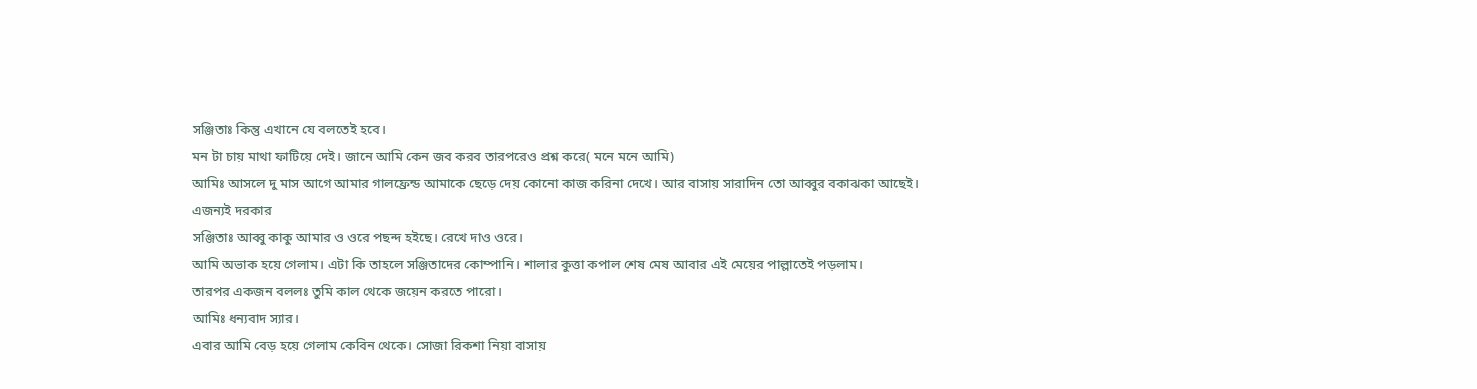সঞ্জিতাঃ কিন্তু এখানে যে বলতেই হবে।
মন টা চায় মাথা ফাটিয়ে দেই। জানে আমি কেন জব করব তারপরেও প্রশ্ন করে( মনে মনে আমি)
আমিঃ আসলে দু মাস আগে আমার গালফ্রেন্ড আমাকে ছেড়ে দেয় কোনো কাজ করিনা দেখে। আর বাসায় সারাদিন তো আব্বুর বকাঝকা আছেই। এজন্যই দরকার
সঞ্জিতাঃ আব্বু কাকু আমার ও ওরে পছন্দ হইছে। রেখে দাও ওরে।
আমি অভাক হয়ে গেলাম। এটা কি তাহলে সঞ্জিতাদের কোম্পানি। শালার কুত্তা কপাল শেষ মেষ আবার এই মেয়ের পাল্লাতেই পড়লাম।
তারপর একজন বললঃ তুমি কাল থেকে জয়েন করতে পারো।
আমিঃ ধন্যবাদ স্যার।
এবার আমি বেড় হয়ে গেলাম কেবিন থেকে। সোজা রিকশা নিয়া বাসায়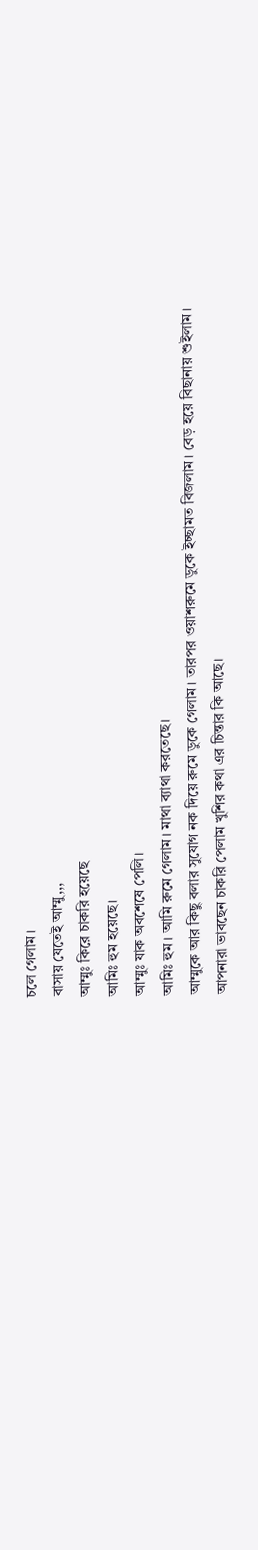চলে গেলাম।
বাসায় যেতেই আম্মু,,,
আম্মুঃ কিরে চাকরি হয়েছে
আমিঃ হুম হয়েছে।
আম্মুঃ যাক অবশেষে পেলি।
আমিঃ হুম। আমি রুমে গেলাম। মাথা ব্যাথা করতেছে।
আম্মুকে আর কিছু বলার সুযোগ নক দিয়ে রুমে ডুকে গেলাম। তারপর ওয়াশরুমে ডুকে ইচ্ছামত বিজলাম। বেড় হয়ে বিছানায় শুইলাম।
আপনারা ভাবছেন চাকরি পেলাম খুশির কথা এর চিন্তার কি আছে।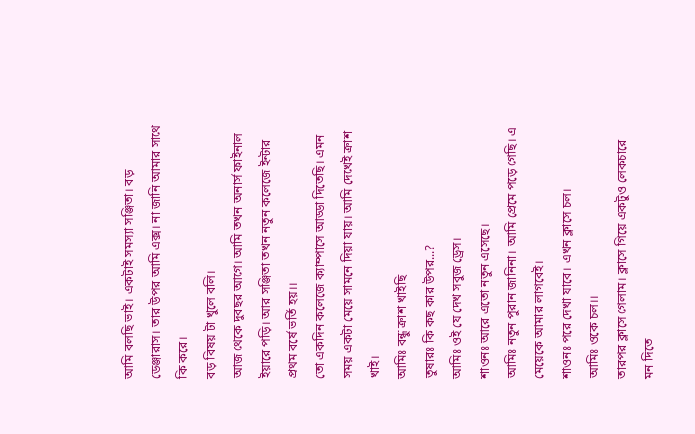আমি বলছি ভাই। একটাই সমস্যা সঞ্জিতা। বড় ডেঞ্জারাস। তার উপর আমি এক্স। না জানি আমার সাথে কি করে।
বড় বিষয় টা খুলে বলি।
আজ থেকে দুবছর আগে। আমি তখন অনার্স ফাইনাল ইয়ারে পড়ি। আর সঞ্জিতা তখন নতুন কলেজে ইন্টার প্রথম বর্ষে ভর্তি হয়।।
তো একদিন কলেজে ক্যাম্পাসে আড্ডা দিতেছি। এমন সময় একটা মেয়ে সামনে দিয়া যায়। আমি দেখেই ক্রাশ খাই।
আমিঃ বন্ধু ক্রাশ খাইছি
তুষারঃ কি কছ কার উপর...?
আমিঃ ওই যে দেখ সবুজ ড্রেস।
শাওনঃ আরে এতো নতুন এসেছে।
আমিঃ নতুন পুরান জানিনা। আমি প্রেমে পড়ে গেছি। এ মেয়েকে আমার লাগবেই।
শাওনঃ পরে দেখা যাবে। এখন ক্লাসে চল।
আমিঃ ওকে চল।।
তারপর ক্লাসে গেলাম। ক্লাসে গিয়ে একটুও লেকচারে মন দিতে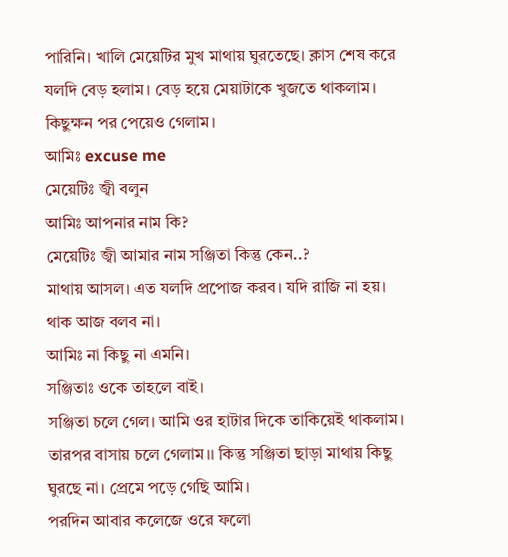পারিনি। খালি মেয়েটির মুখ মাথায় ঘুরতেছে। ক্লাস শেষ করে যলদি বেড় হলাম। বেড় হয়ে মেয়াটাকে খুজতে থাকলাম। কিছুক্ষন পর পেয়েও গেলাম।
আমিঃ excuse me
মেয়েটিঃ জ্বী বলুন
আমিঃ আপনার নাম কি?
মেয়েটিঃ জ্বী আমার নাম সঞ্জিতা কিন্তু কেন..?
মাথায় আসল। এত যলদি প্রপোজ করব। যদি রাজি না হয়। থাক আজ বলব না।
আমিঃ না কিছু না এমনি।
সঞ্জিতাঃ ওকে তাহলে বাই।
সঞ্জিতা চলে গেল। আমি ওর হাটার দিকে তাকিয়েই থাকলাম।
তারপর বাসায় চলে গেলাম।। কিন্তু সঞ্জিতা ছাড়া মাথায় কিছু ঘুরছে না। প্রেমে পড়ে গেছি আমি।
পরদিন আবার কলেজে ওরে ফলো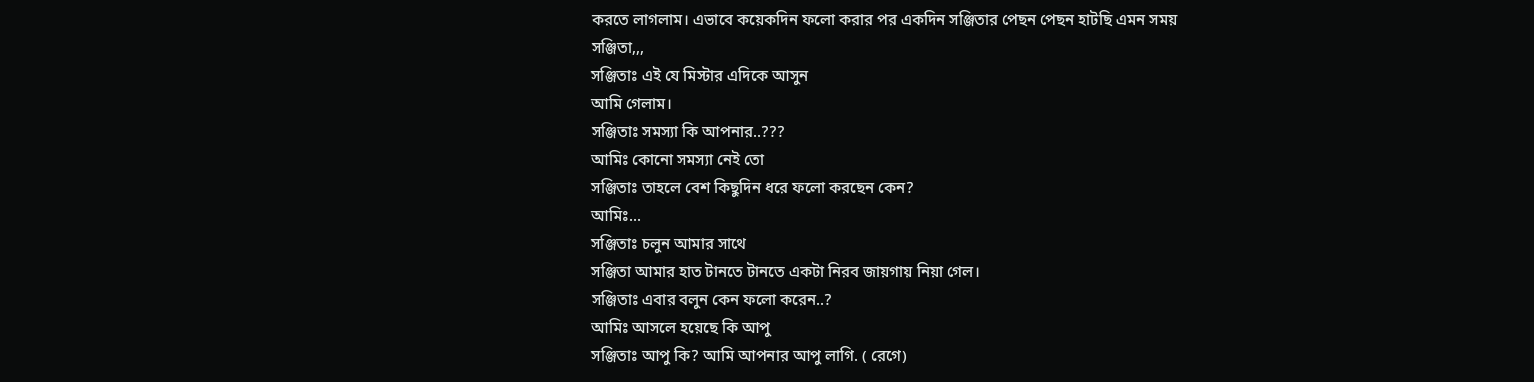করতে লাগলাম। এভাবে কয়েকদিন ফলো করার পর একদিন সঞ্জিতার পেছন পেছন হাটছি এমন সময় সঞ্জিতা,,,
সঞ্জিতাঃ এই যে মিস্টার এদিকে আসুন
আমি গেলাম।
সঞ্জিতাঃ সমস্যা কি আপনার..???
আমিঃ কোনো সমস্যা নেই তো
সঞ্জিতাঃ তাহলে বেশ কিছুদিন ধরে ফলো করছেন কেন?
আমিঃ...
সঞ্জিতাঃ চলুন আমার সাথে
সঞ্জিতা আমার হাত টানতে টানতে একটা নিরব জায়গায় নিয়া গেল।
সঞ্জিতাঃ এবার বলুন কেন ফলো করেন..?
আমিঃ আসলে হয়েছে কি আপু
সঞ্জিতাঃ আপু কি? আমি আপনার আপু লাগি. ( রেগে)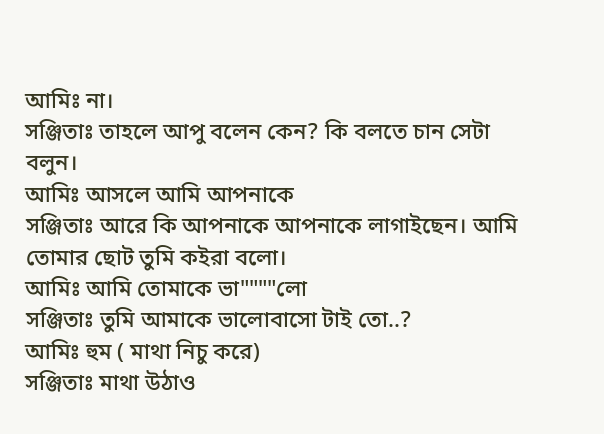আমিঃ না।
সঞ্জিতাঃ তাহলে আপু বলেন কেন? কি বলতে চান সেটা বলুন।
আমিঃ আসলে আমি আপনাকে
সঞ্জিতাঃ আরে কি আপনাকে আপনাকে লাগাইছেন। আমি তোমার ছোট তুমি কইরা বলো।
আমিঃ আমি তোমাকে ভা""""লো
সঞ্জিতাঃ তুমি আমাকে ভালোবাসো টাই তো..?
আমিঃ হুম ( মাথা নিচু করে)
সঞ্জিতাঃ মাথা উঠাও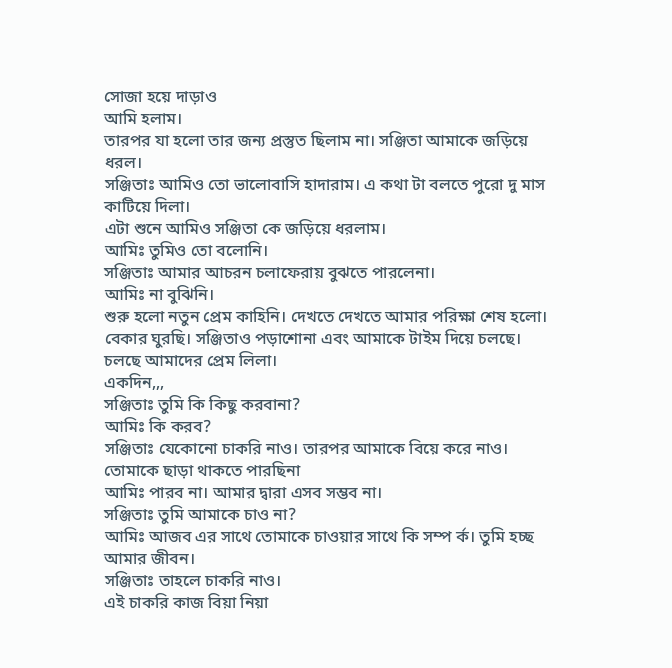সোজা হয়ে দাড়াও
আমি হলাম।
তারপর যা হলো তার জন্য প্রস্তুত ছিলাম না। সঞ্জিতা আমাকে জড়িয়ে ধরল।
সঞ্জিতাঃ আমিও তো ভালোবাসি হাদারাম। এ কথা টা বলতে পুরো দু মাস কাটিয়ে দিলা।
এটা শুনে আমিও সঞ্জিতা কে জড়িয়ে ধরলাম।
আমিঃ তুমিও তো বলোনি।
সঞ্জিতাঃ আমার আচরন চলাফেরায় বুঝতে পারলেনা।
আমিঃ না বুঝিনি।
শুরু হলো নতুন প্রেম কাহিনি। দেখতে দেখতে আমার পরিক্ষা শেষ হলো। বেকার ঘুরছি। সঞ্জিতাও পড়াশোনা এবং আমাকে টাইম দিয়ে চলছে। চলছে আমাদের প্রেম লিলা।
একদিন,,,
সঞ্জিতাঃ তুমি কি কিছু করবানা?
আমিঃ কি করব?
সঞ্জিতাঃ যেকোনো চাকরি নাও। তারপর আমাকে বিয়ে করে নাও। তোমাকে ছাড়া থাকতে পারছিনা
আমিঃ পারব না। আমার দ্বারা এসব সম্ভব না।
সঞ্জিতাঃ তুমি আমাকে চাও না?
আমিঃ আজব এর সাথে তোমাকে চাওয়ার সাথে কি সম্প র্ক। তুমি হচ্ছ আমার জীবন।
সঞ্জিতাঃ তাহলে চাকরি নাও।
এই চাকরি কাজ বিয়া নিয়া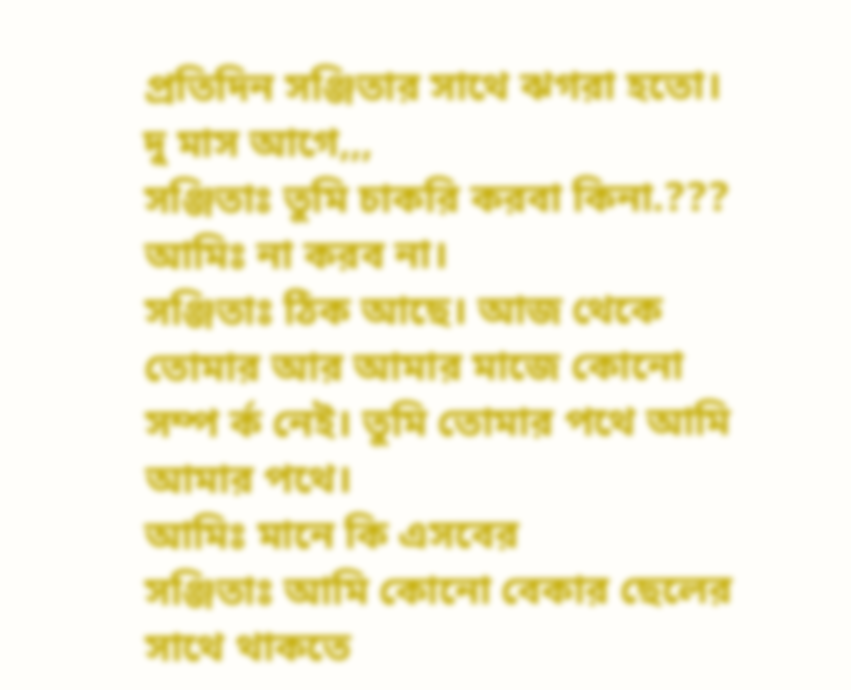প্রতিদিন সঞ্জিতার সাথে ঝগরা হতো।
দু মাস আগে,,,
সঞ্জিতাঃ তুমি চাকরি করবা কিনা.???
আমিঃ না করব না।
সঞ্জিতাঃ ঠিক আছে। আজ থেকে তোমার আর আমার মাজে কোনো সম্প র্ক নেই। তুমি তোমার পথে আমি আমার পথে।
আমিঃ মানে কি এসবের
সঞ্জিতাঃ আমি কোনো বেকার ছেলের সাথে থাকতে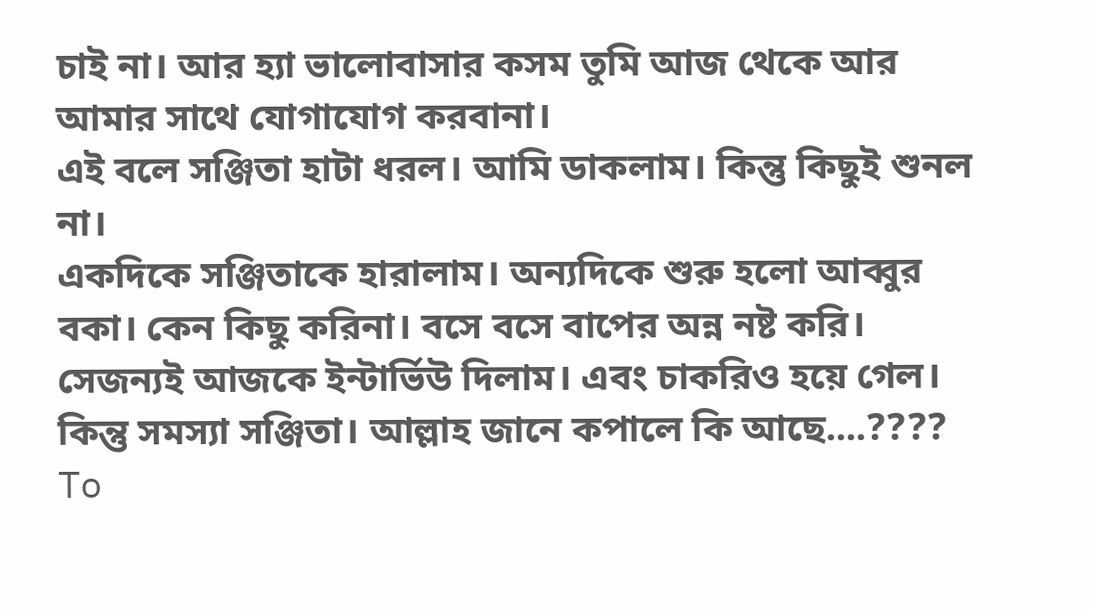চাই না। আর হ্যা ভালোবাসার কসম তুমি আজ থেকে আর আমার সাথে যোগাযোগ করবানা।
এই বলে সঞ্জিতা হাটা ধরল। আমি ডাকলাম। কিন্তু কিছুই শুনল না।
একদিকে সঞ্জিতাকে হারালাম। অন্যদিকে শুরু হলো আব্বুর বকা। কেন কিছু করিনা। বসে বসে বাপের অন্ন নষ্ট করি।
সেজন্যই আজকে ইন্টার্ভিউ দিলাম। এবং চাকরিও হয়ে গেল। কিন্তু সমস্যা সঞ্জিতা। আল্লাহ জানে কপালে কি আছে....????
To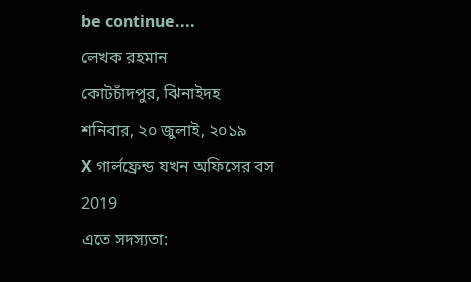be continue....
লেখক রহমান
কোটচাঁদপুর, ঝিনাইদহ
শনিবার, ২০ জুলাই, ২০১৯
X গার্লফ্রেন্ড যখন অফিসের বস 2019
এতে সদস্যতা: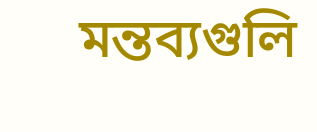মন্তব্যগুলি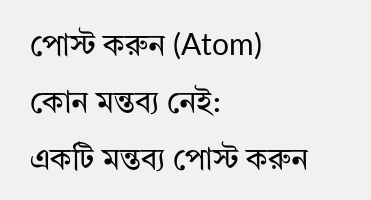পোস্ট করুন (Atom)
কোন মন্তব্য নেই:
একটি মন্তব্য পোস্ট করুন